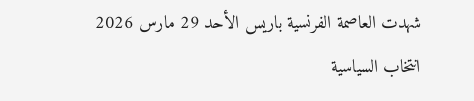شهدت العاصمة الفرنسية باريس الأحد 29 مارس 2026 انتخاب السياسية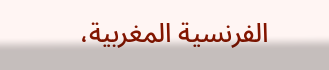الفرنسية المغربية،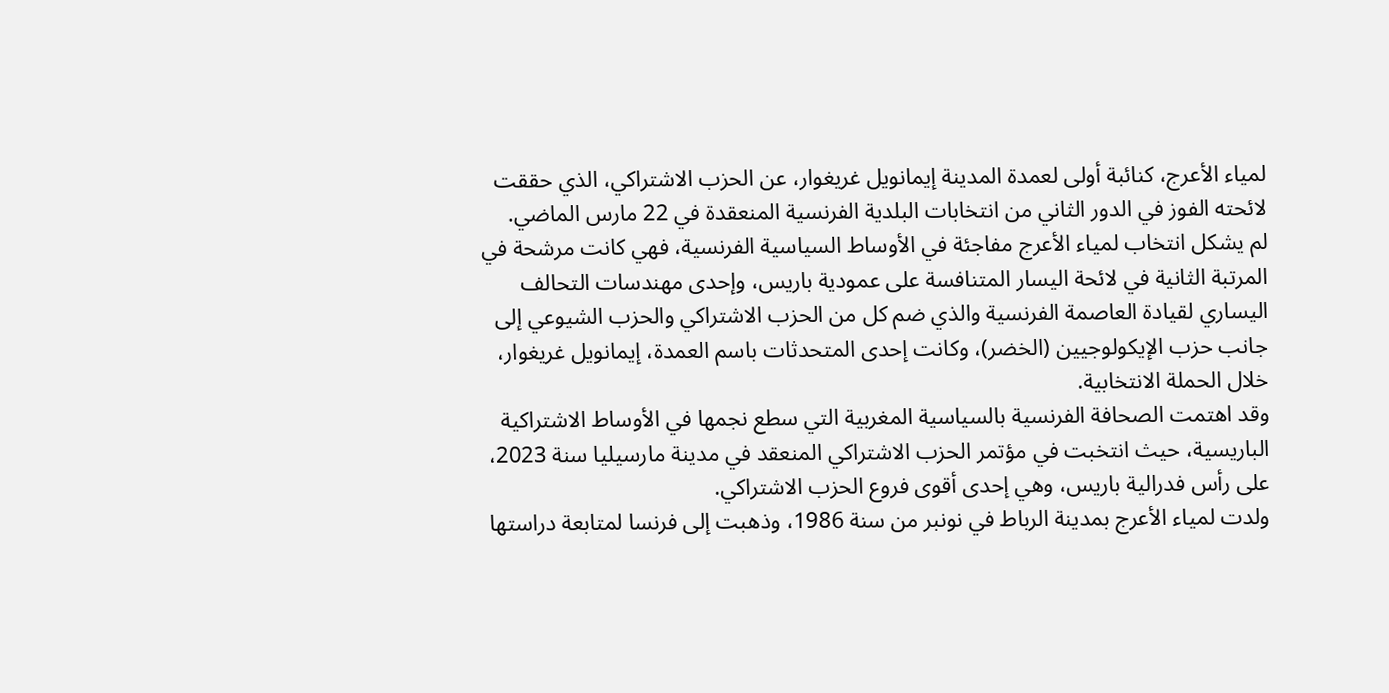لمياء الأعرج، كنائبة أولى لعمدة المدينة إيمانويل غريغوار، عن الحزب الاشتراكي، الذي حققت لائحته الفوز في الدور الثاني من انتخابات البلدية الفرنسية المنعقدة في 22 مارس الماضي.
لم يشكل انتخاب لمياء الأعرج مفاجئة في الأوساط السياسية الفرنسية، فهي كانت مرشحة في المرتبة الثانية في لائحة اليسار المتنافسة على عمودية باريس، وإحدى مهندسات التحالف اليساري لقيادة العاصمة الفرنسية والذي ضم كل من الحزب الاشتراكي والحزب الشيوعي إلى جانب حزب الإيكولوجيين (الخضر)، وكانت إحدى المتحدثات باسم العمدة، إيمانويل غريغوار، خلال الحملة الانتخابية.
وقد اهتمت الصحافة الفرنسية بالسياسية المغربية التي سطع نجمها في الأوساط الاشتراكية الباريسية، حيث انتخبت في مؤتمر الحزب الاشتراكي المنعقد في مدينة مارسيليا سنة 2023، على رأس فدرالية باريس، وهي إحدى أقوى فروع الحزب الاشتراكي.
ولدت لمياء الأعرج بمدينة الرباط في نونبر من سنة 1986، وذهبت إلى فرنسا لمتابعة دراستها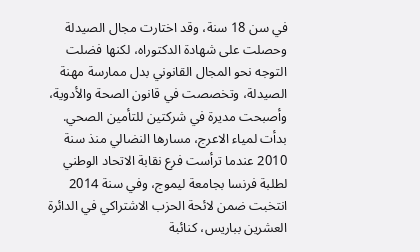في سن 18 سنة، وقد اختارت مجال الصيدلة وحصلت على شهادة الدكتوراه، لكنها فضلت التوجه نحو المجال القانوني بدل ممارسة مهنة الصيدلة، وتخصصت في قانون الصحة والأدوية، وأصبحت مديرة في شركتين للتأمين الصحي.
بدأت لمياء الاعرج، مسارها النضالي منذ سنة 2010 عندما ترأست فرع نقابة الاتحاد الوطني لطلبة فرنسا بجامعة ليموج، وفي سنة 2014 انتخبت ضمن لائحة الحزب الاشتراكي في الدائرة العشرين بباريس، كنائبة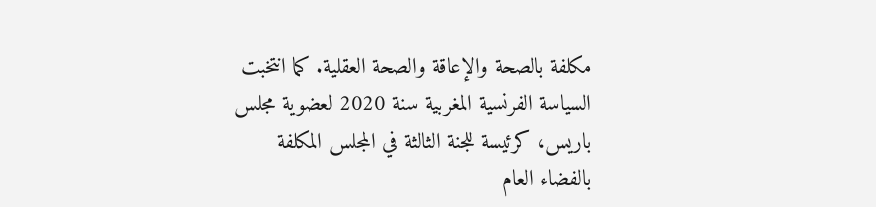مكلفة بالصحة والإعاقة والصحة العقلية. كما انتخبت السياسة الفرنسية المغربية سنة 2020 لعضوية مجلس باريس، كرئيسة للجنة الثالثة في المجلس المكلفة بالفضاء العام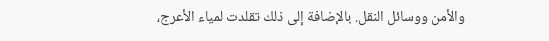والأمن ووسائل النقل. بالإضافة إلى ذلك تقلدت لمياء الأعرج،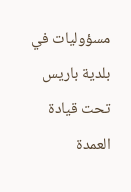مسؤوليات في بلدية باريس تحت قيادة العمدة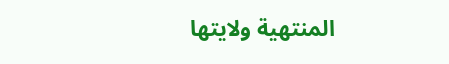المنتهية ولايتها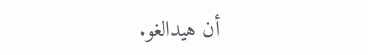أن هيدالغو.